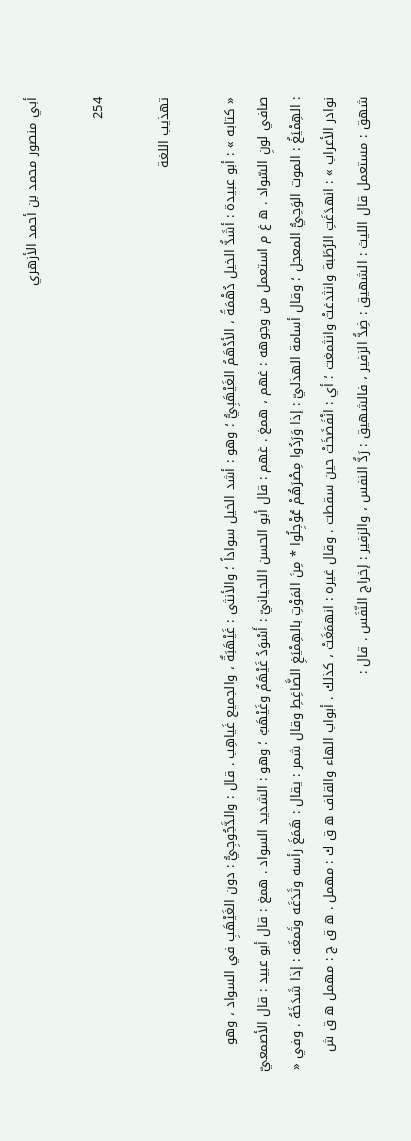أبي منصور محمد بن أحمد الأزهري

254

تهذيب اللغة

« كتابه » : أبو عبيدة : أشَدُّ الخيل دُهْمَةً ، الأدْهَمُ الغَيْهَبِيُّ ؛ وهو : أشد الخيل سواداً ؛ والأنثى : غَيْهَبَةٌ ، والجميع غَياهِب . قال : والدَّجُوجِيُّ : دون الغَيْهَبِ في السواد ، وهو صافي لونِ السّواد . ه غ م استعمل من وجوهه : غهم ، همغ . غهم : قال أبو الحسن اللحيانيّ : أَسْوَدُ غَيْهَمٌ وغَيْهَبٌ ؛ وهو : الشديد السواد . همغ : قال أبو عبيد : قال الأصمعيّ : الهِمْيَغُ : الموت الوَحِيُّ المعجل ؛ وقال أسامة الهذليّ : إذا وَرَدُوا مِصْرَهُمْ عُوْجِلُوا * مِنَ المَوْتِ بالهِمْيَغِ الضَّاغِطِ وقال شمر : يقال : هَمَغَ رأسه وثَدَغَه وثَمغَه : إذا شَدَخَهُ . وفي « نوادر الأعراب » : انهدَغَتِ الرُطَبة وانثدغتْ وانثمغت ؛ أي : انْفَضَخَتْ حين سقطت . وقال غيره : انهمَغَتْ ، كذلك . أبواب الهاء والقاف ه ق ك : مهمل . ه ق ج : مهمل ه ق ش شهق : مستعمل قال الليث : الشهيق : ضِدُّ الزفير ، فالشهيق : رَدُّ النفس ، والزفير : إخراج النّفَس . قال :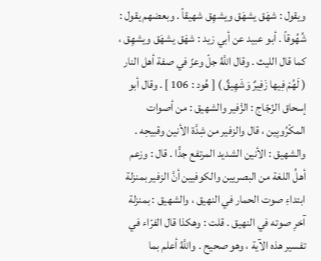ويقول : شهَق يشهَق ويشهِق شهيقاً . وبعضهم يقول : شُهُوقاً . أبو عبيد عن أبي زيد : شهَق يشهَق ويشهِق ، كما قال الليث . وقال اللَّهُ جلّ وعزّ في صفة أهل النار ( لَهُمْ فِيها زَفِيرٌ وَشَهِيقٌ ) [ هُود : 106 ] . وقال أبو إسحاق الزّجّاج : الزَّفير والشهيق : من أصوات المكْرُوبِين ، قال والزفير من شِدَّة الأنين وقبيحِه . والشهيق : الأنين الشديد المرتفع جدًّا . قال : وزعم أهلُ اللغة من البصريين والكوفيين أنَّ الزفير بمنزلة ابتداءِ صوت الحمار في النهيق ، والشهيق : بمنزلة آخرِ صوته في النهيق . قلت : وهكذا قال الفرّاء في تفسير هذه الآية ، وهو صحيح . واللَّهُ أعلم بما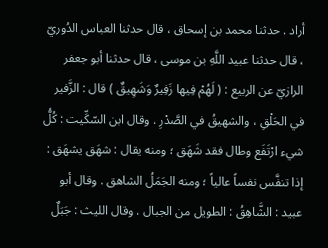أراد . حدثنا محمد بن إسحاق ، قال حدثنا العباس الدُوريّ ، قال حدثنا عبيد اللَّهِ بن موسى ، قال حدثنا أبو جعفر الرازيّ عن الربيع : ( لَهُمْ فِيها زَفِيرٌ وَشَهِيقٌ ) قال : الزَّفير في الحَلْقِ ، والشهيقُ في الصَّدْرِ . وقال ابن السّكِّيت : كُلُّ شيء ارْتَفَع وطال فقد شَهَق ؛ ومنه يقال : شهَق يشهَق : إذا تنفَّس نفساً عالياً ؛ ومنه الجَمَلُ الشاهق . وقال أبو عبيد : الشَّاهِقُ : الطويل من الجبال . وقال الليث : جَبَلٌ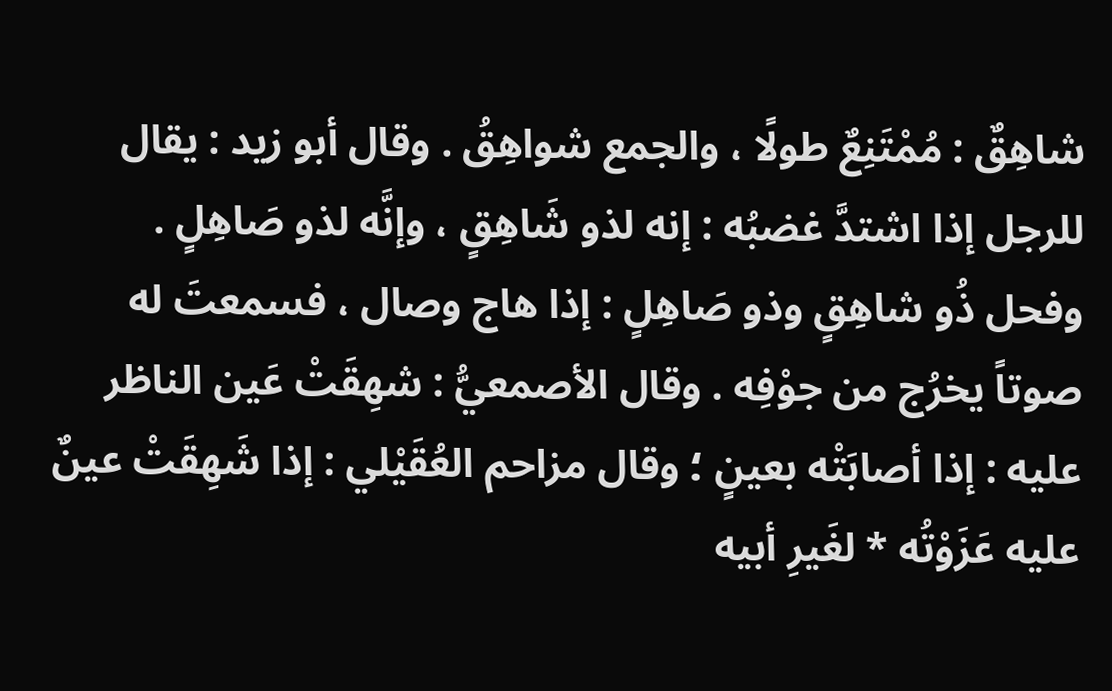شاهِقٌ : مُمْتَنِعٌ طولًا ، والجمع شواهِقُ . وقال أبو زيد : يقال للرجل إذا اشتدَّ غضبُه : إنه لذو شَاهِقٍ ، وإنَّه لذو صَاهِلٍ . وفحل ذُو شاهِقٍ وذو صَاهِلٍ : إذا هاج وصال ، فسمعتَ له صوتاً يخرُج من جوْفِه . وقال الأصمعيُّ : شهِقَتْ عَين الناظر عليه : إذا أصابَتْه بعينٍ ؛ وقال مزاحم العُقَيْلي : إذا شَهِقَتْ عينٌ عليه عَزَوْتُه * لغَيرِ أبيه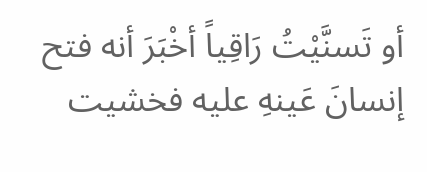أو تَسنَّيْتُ رَاقِياً أخْبَرَ أنه فتح إنسانَ عَينهِ عليه فخشيت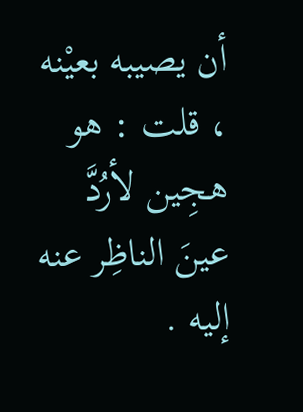أن يصيبه بعيْنه ، قلت : هو هجِين لأرُدَّ عينَ الناظِر عنه إليه .